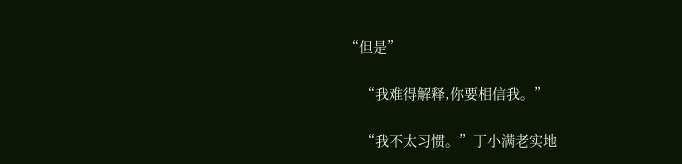“但是”

    “我难得解释,你要相信我。”

    “我不太习惯。”丁小满老实地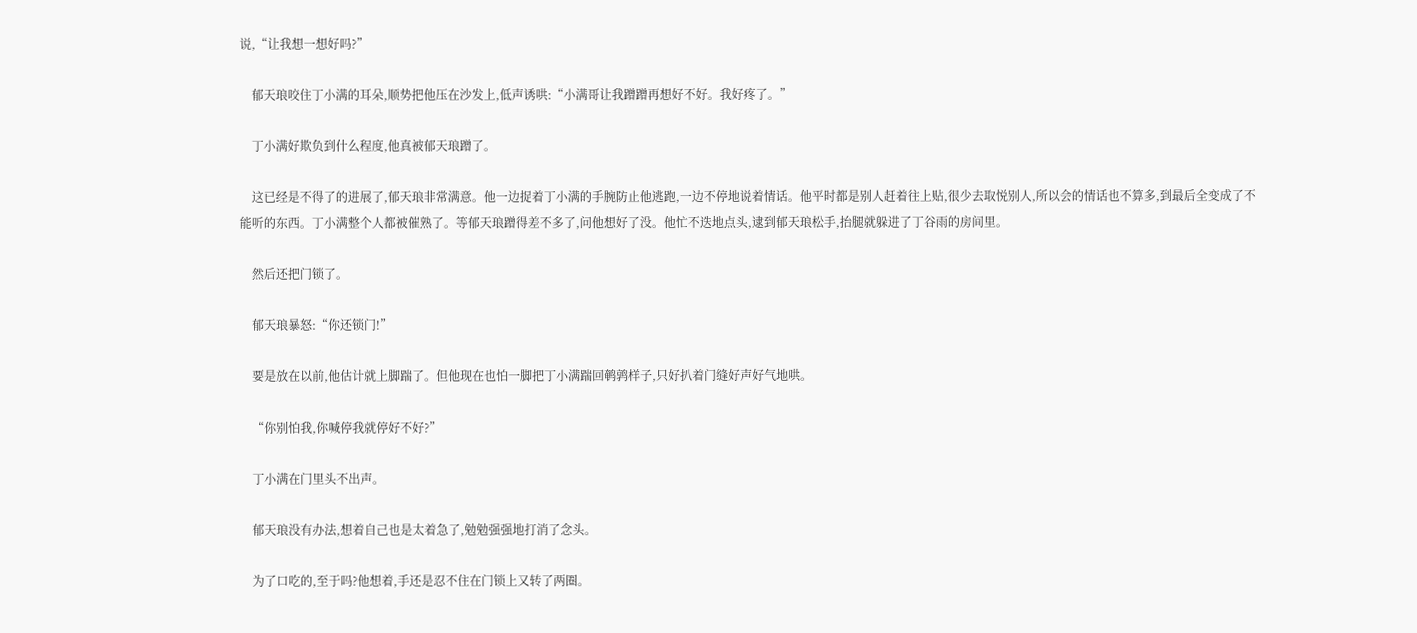说,“让我想一想好吗?”

    郁天琅咬住丁小满的耳朵,顺势把他压在沙发上,低声诱哄:“小满哥让我蹭蹭再想好不好。我好疼了。”

    丁小满好欺负到什么程度,他真被郁天琅蹭了。

    这已经是不得了的进展了,郁天琅非常满意。他一边捉着丁小满的手腕防止他逃跑,一边不停地说着情话。他平时都是别人赶着往上贴,很少去取悦别人,所以会的情话也不算多,到最后全变成了不能听的东西。丁小满整个人都被催熟了。等郁天琅蹭得差不多了,问他想好了没。他忙不迭地点头,逮到郁天琅松手,抬腿就躲进了丁谷雨的房间里。

    然后还把门锁了。

    郁天琅暴怒:“你还锁门!”

    要是放在以前,他估计就上脚踹了。但他现在也怕一脚把丁小满踹回鹌鹑样子,只好扒着门缝好声好气地哄。

    “你别怕我,你喊停我就停好不好?”

    丁小满在门里头不出声。

    郁天琅没有办法,想着自己也是太着急了,勉勉强强地打消了念头。

    为了口吃的,至于吗?他想着,手还是忍不住在门锁上又转了两圈。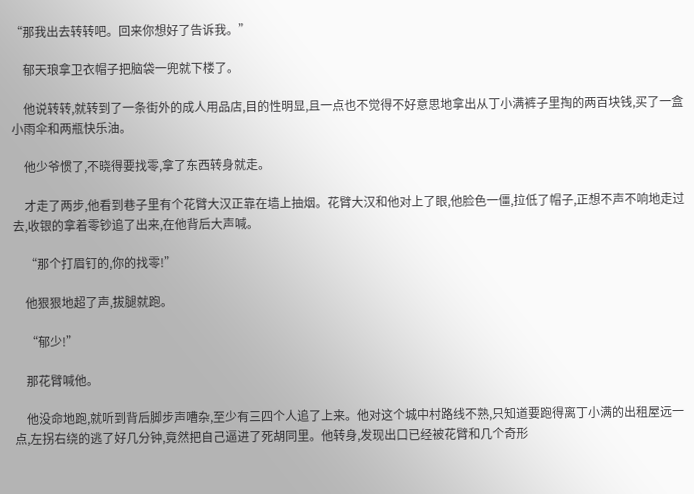“那我出去转转吧。回来你想好了告诉我。”

    郁天琅拿卫衣帽子把脑袋一兜就下楼了。

    他说转转,就转到了一条街外的成人用品店,目的性明显,且一点也不觉得不好意思地拿出从丁小满裤子里掏的两百块钱,买了一盒小雨伞和两瓶快乐油。

    他少爷惯了,不晓得要找零,拿了东西转身就走。

    才走了两步,他看到巷子里有个花臂大汉正靠在墙上抽烟。花臂大汉和他对上了眼,他脸色一僵,拉低了帽子,正想不声不响地走过去,收银的拿着零钞追了出来,在他背后大声喊。

    “那个打眉钉的,你的找零!”

    他狠狠地超了声,拔腿就跑。

    “郁少!”

    那花臂喊他。

    他没命地跑,就听到背后脚步声嘈杂,至少有三四个人追了上来。他对这个城中村路线不熟,只知道要跑得离丁小满的出租屋远一点,左拐右绕的逃了好几分钟,竟然把自己逼进了死胡同里。他转身,发现出口已经被花臂和几个奇形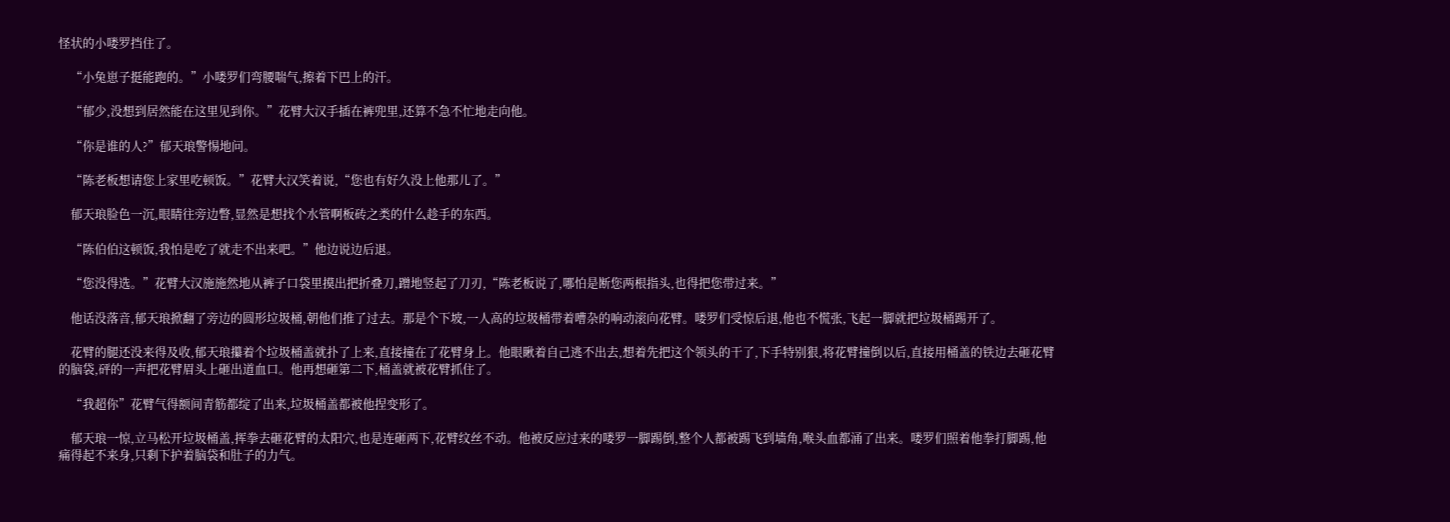怪状的小喽罗挡住了。

    “小兔崽子挺能跑的。”小喽罗们弯腰喘气,擦着下巴上的汗。

    “郁少,没想到居然能在这里见到你。”花臂大汉手插在裤兜里,还算不急不忙地走向他。

    “你是谁的人?”郁天琅警惕地问。

    “陈老板想请您上家里吃顿饭。”花臂大汉笑着说,“您也有好久没上他那儿了。”

    郁天琅脸色一沉,眼睛往旁边瞥,显然是想找个水管啊板砖之类的什么趁手的东西。

    “陈伯伯这顿饭,我怕是吃了就走不出来吧。”他边说边后退。

    “您没得选。”花臂大汉施施然地从裤子口袋里摸出把折叠刀,蹭地竖起了刀刃,“陈老板说了,哪怕是断您两根指头,也得把您带过来。”

    他话没落音,郁天琅掀翻了旁边的圆形垃圾桶,朝他们推了过去。那是个下坡,一人高的垃圾桶带着嘈杂的响动滚向花臂。喽罗们受惊后退,他也不慌张,飞起一脚就把垃圾桶踢开了。

    花臂的腿还没来得及收,郁天琅攥着个垃圾桶盖就扑了上来,直接撞在了花臂身上。他眼瞅着自己逃不出去,想着先把这个领头的干了,下手特别狠,将花臂撞倒以后,直接用桶盖的铁边去砸花臂的脑袋,砰的一声把花臂眉头上砸出道血口。他再想砸第二下,桶盖就被花臂抓住了。

    “我超你”花臂气得额间青筋都绽了出来,垃圾桶盖都被他捏变形了。

    郁天琅一惊,立马松开垃圾桶盖,挥拳去砸花臂的太阳穴,也是连砸两下,花臂纹丝不动。他被反应过来的喽罗一脚踢倒,整个人都被踢飞到墙角,喉头血都涌了出来。喽罗们照着他拳打脚踢,他痛得起不来身,只剩下护着脑袋和肚子的力气。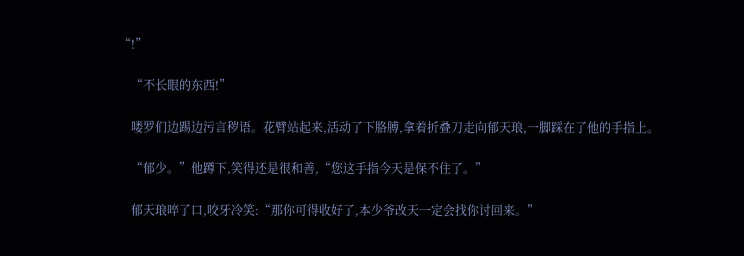“!”

    “不长眼的东西!”

    喽罗们边踢边污言秽语。花臂站起来,活动了下胳膊,拿着折叠刀走向郁天琅,一脚踩在了他的手指上。

    “郁少。”他蹲下,笑得还是很和善,“您这手指今天是保不住了。”

    郁天琅啐了口,咬牙冷笑:“那你可得收好了,本少爷改天一定会找你讨回来。”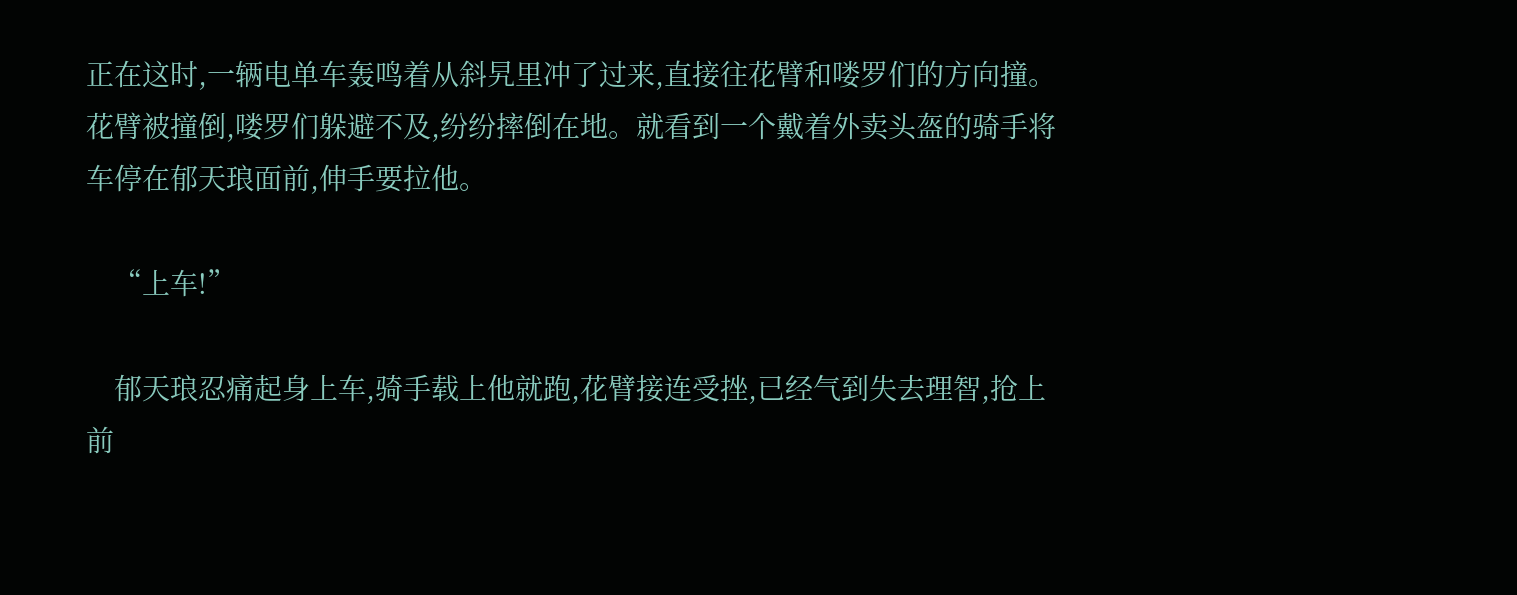正在这时,一辆电单车轰鸣着从斜旯里冲了过来,直接往花臂和喽罗们的方向撞。花臂被撞倒,喽罗们躲避不及,纷纷摔倒在地。就看到一个戴着外卖头盔的骑手将车停在郁天琅面前,伸手要拉他。

    “上车!”

    郁天琅忍痛起身上车,骑手载上他就跑,花臂接连受挫,已经气到失去理智,抢上前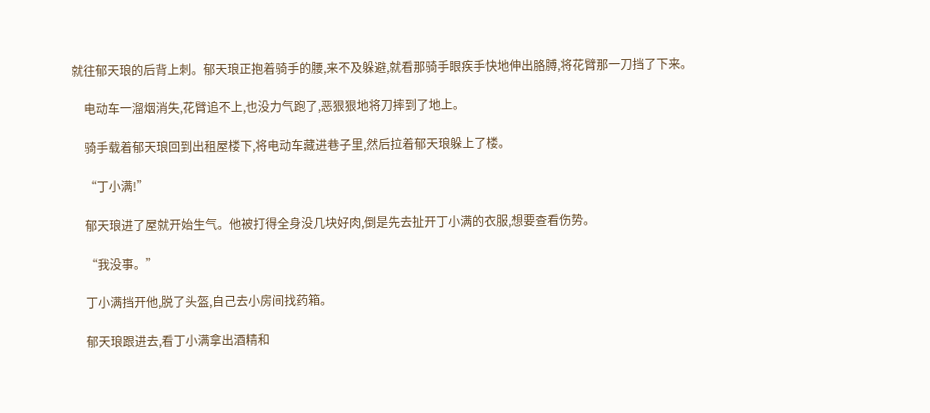就往郁天琅的后背上刺。郁天琅正抱着骑手的腰,来不及躲避,就看那骑手眼疾手快地伸出胳膊,将花臂那一刀挡了下来。

    电动车一溜烟消失,花臂追不上,也没力气跑了,恶狠狠地将刀摔到了地上。

    骑手载着郁天琅回到出租屋楼下,将电动车藏进巷子里,然后拉着郁天琅躲上了楼。

    “丁小满!”

    郁天琅进了屋就开始生气。他被打得全身没几块好肉,倒是先去扯开丁小满的衣服,想要查看伤势。

    “我没事。”

    丁小满挡开他,脱了头盔,自己去小房间找药箱。

    郁天琅跟进去,看丁小满拿出酒精和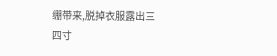绷带来,脱掉衣服露出三四寸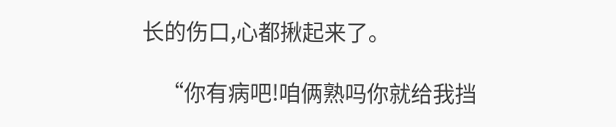长的伤口,心都揪起来了。

    “你有病吧!咱俩熟吗你就给我挡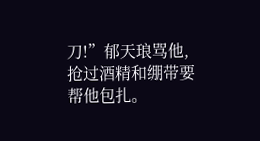刀!”郁天琅骂他,抢过酒精和绷带要帮他包扎。